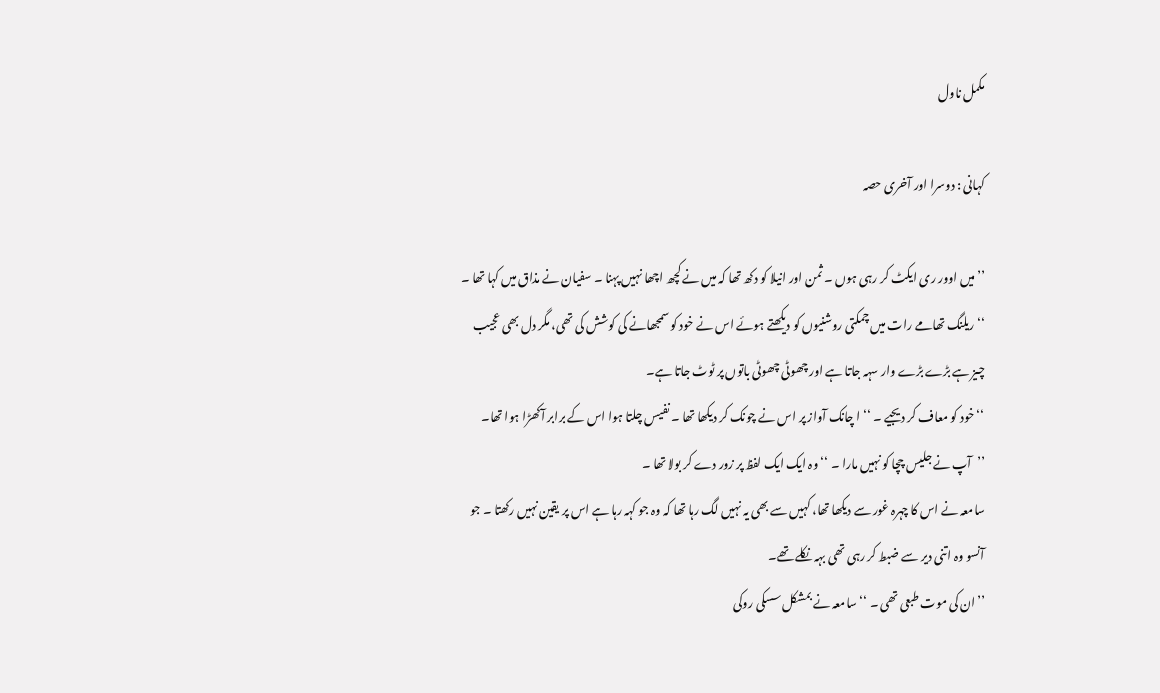مکمل ناول

کہانی : دوسرا اور آخری حصہ

’’میں اوور ری ایکٹ کر رہی ہوں ۔ ثمن اور انیلا کو دکھ تھا کہ میں نے کچھ اچھا نہیں پہنا ۔ سفیان نے مذاق میں کہا تھا ۔ ‘‘ ریلنگ تھامے رات میں چمکتی روشنیوں کو دیکھتے ہوئے اس نے خود کو سمجھانے کی کوشش کی تھی، مگر دل بھی عجیب چیز ہے بڑے بڑے وار سہہ جاتا ہے اور چھوٹی چھوٹی باتوں پر ٹوٹ جاتا ہے۔
‘‘خود کو معاف کر دیجیے ۔ ‘‘ ا چانک آواز پر اس نے چونک کر دیکھا تھا ۔ نفیس چلتا ہوا اس کے برابر آکھڑا ہوا تھا۔
’’آپ نے جلیس چچا کو نہیں مارا ۔ ‘‘ وہ ایک ایک لفظ پر زور دے کر بولا تھا ۔
سامعہ نے اس کا چہرہ غور سے دیکھا تھا، کہیں سے بھی یہ نہیں لگ رہا تھا کہ وہ جو کہہ رہا ہے اس پر یقین نہیں رکھتا ۔ جو آنسو وہ اتنی دیر سے ضبط کر رہی تھی بہہ نکلے تھے۔
’’ان کی موت طبعی تھی ۔ ‘‘ سامعہ نے بمشکل سسکی روکی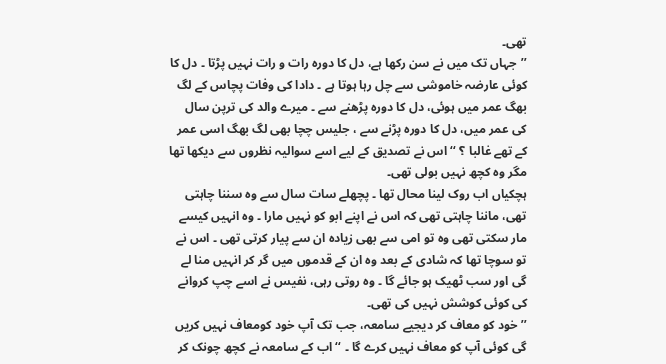تھی۔
’’جہاں تک میں نے سن رکھا ہے، دل کا دورہ رات و رات نہیں پڑتا ۔ دل کا کوئی عارضہ خاموشی سے چل رہا ہوتا ہے ۔ دادا کی وفات پچاس کے لگ بھگ عمر میں ہوئی، دل کا دورہ پڑھنے سے ۔ میرے والد کی ترپن سال کی عمر میں، دل کا دورہ پڑنے سے ، جلیس چچا بھی لگ بھگ اسی عمر کے تھے غالبا ؟ ‘‘ اس نے تصدیق کے لیے اسے سوالیہ نظروں سے دیکھا تھا مگر وہ کچھ نہیں بولی تھی۔
ہچکیاں اب روک لینا محال تھا ۔ پچھلے سات سال سے وہ سننا چاہتی تھی، ماننا چاہتی تھی کہ اس نے اپنے ابو کو نہیں مارا ۔ وہ انہیں کیسے مار سکتی تھی وہ تو امی سے بھی زیادہ ان سے پیار کرتی تھی ۔ اس نے تو سوچا تھا کہ شادی کے بعد وہ ان کے قدموں میں گر کر انہیں منا لے گی اور سب ٹھیک ہو جائے گا ۔ وہ روتی رہی، نفیس نے اسے چپ کروانے کی کوئی کوشش نہیں کی تھی۔
’’ خود کو معاف کر دیجیے سامعہ، جب تک آپ خود کومعاف نہیں کریں گی کوئی آپ کو معاف نہیں کرے گا ۔ ‘‘ اب کے سامعہ نے کچھ چونک کر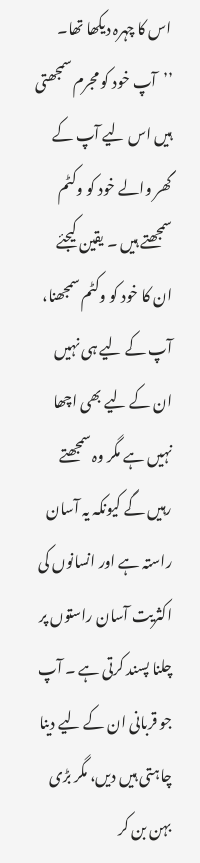اس کا چہرہ دیکھا تھا۔
’’آپ خود کو مجرم سمجھتی ہیں اس لیے آپ کے گھر والے خود کو وکٹم سمجھتے ہیں ۔ یقین کیجئے ان کا خود کو وکٹم سمجھنا، آپ کے لیے ہی نہیں ان کے لیے بھی اچھا نہیں ہے مگر وہ سمجھتے رہیں گے کیونکہ یہ آسان راستہ ہے اور انسانوں کی اکثریت آسان راستوں پر چلنا پسند کرتی ہے ۔ آپ جو قربانی ان کے لیے دینا چاہتی ہیں دیں، مگر بڑی بہن بن کر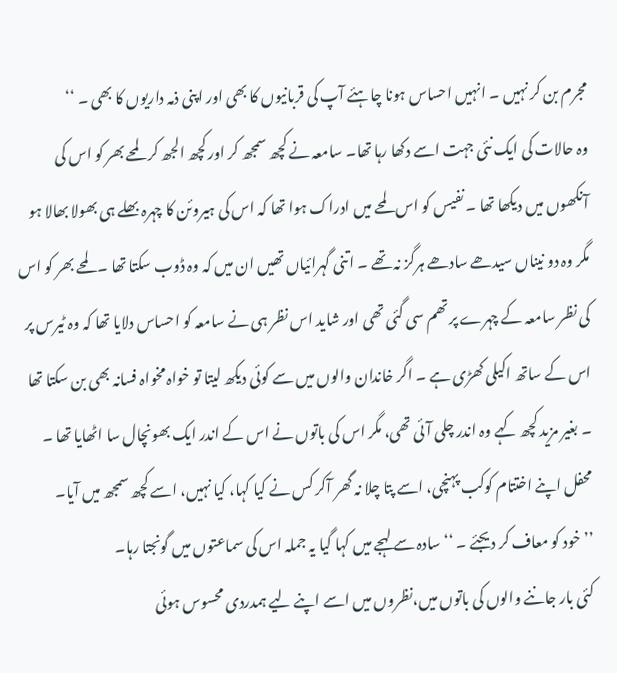مجرم بن کر نہیں ۔ انہیں احساس ہونا چاہئے آپ کی قربانیوں کا بھی اور اپنی ذمہ داریوں کا بھی ۔ ‘‘
وہ حالات کی ایک نئی جہت اسے دکھا رہا تھا۔ سامعہ نے کچھ سمجھ کر اور کچھ الجھ کر لمحے بھر کو اس کی آنکھوں میں دیکھا تھا ۔ نفیس کو اس لمحے میں ادراک ہوا تھا کہ اس کی ہیروئن کا چہرہ بھلے ہی بھولا بھالا ہو مگر وہ دو نیناں سیدھے سادھے ہرگز نہ تھے ۔ اتنی گہرائیاں تھیں ان میں کہ وہ ڈوب سکتا تھا ۔ لمحے بھر کو اس کی نظر سامعہ کے چہرے پر تھم سی گئی تھی اور شاید اس نظر ہی نے سامعہ کو احساس دلایا تھا کہ وہ ٹیرس پر اس کے ساتھ اکیلی کھڑی ہے ۔ اگر خاندان والوں میں سے کوئی دیکھ لیتا تو خواہ مخواہ فسانہ بھی بن سکتا تھا ۔ بغیر مزید کچھ کہے وہ اندر چلی آئی تھی، مگر اس کی باتوں نے اس کے اندر ایک بھونچال سا اٹھایا تھا ۔ محفل اپنے اختتام کوکب پہنچی، اسے پتا چلا نہ گھر آکر کس نے کیا کہا، کیا نہیں، اسے کچھ سمجھ میں آیا۔
’’خود کو معاف کر دیجئے ۔ ‘‘ سادہ سے لہجے میں کہا گیا یہ جملہ اس کی سماعتوں میں گونجتا رہا۔
کئی بار جاننے والوں کی باتوں میں،نظروں میں اسے اپنے لیے ہمدردی محسوس ہوئی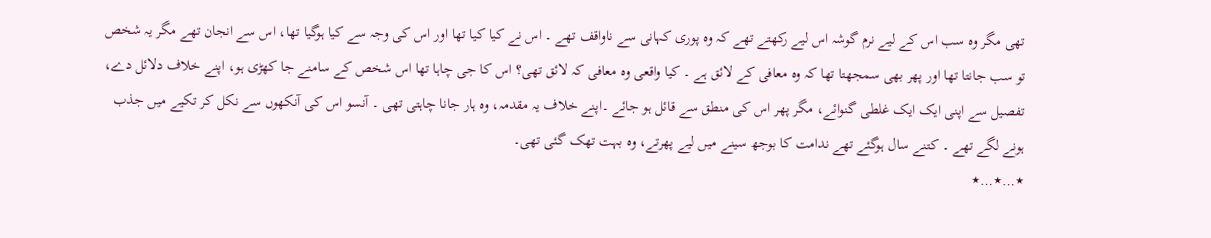تھی مگر وہ سب اس کے لیے نرم گوشہ اس لیے رکھتے تھے کہ وہ پوری کہانی سے ناواقف تھے ۔ اس نے کیا کیا تھا اور اس کی وجہ سے کیا ہوگیا تھا، اس سے انجان تھے مگر یہ شخص تو سب جانتا تھا اور پھر بھی سمجھتا تھا کہ وہ معافی کے لائق ہے ۔ کیا واقعی وہ معافی کہ لائق تھی؟ اس کا جی چاہا تھا اس شخص کے سامنے جا کھڑی ہو، اپنے خلاف دلائل دے، تفصیل سے اپنی ایک ایک غلطی گنوائے، مگر پھر اس کی منطق سے قائل ہو جائے ۔اپنے خلاف یہ مقدمہ، وہ ہار جانا چاہتی تھی ۔ آنسو اس کی آنکھوں سے نکل کر تکیے میں جذب ہونے لگے تھے ۔ کتنے سال ہوگئے تھے ندامت کا بوجھ سینے میں لیے پھرتے، وہ بہت تھک گئی تھی۔
٭…٭…٭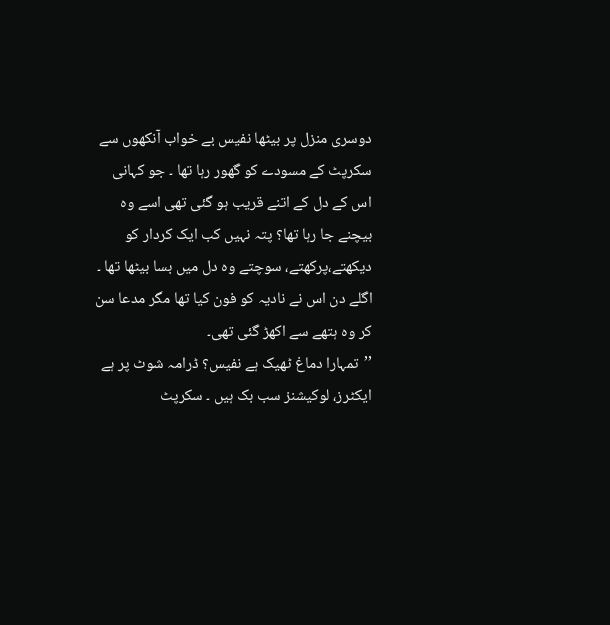دوسری منزل پر بیٹھا نفیس بے خواب آنکھوں سے سکرپٹ کے مسودے کو گھور رہا تھا ۔ جو کہانی اس کے دل کے اتنے قریب ہو گئی تھی اسے وہ بیچنے جا رہا تھا؟ پتہ نہیں کب ایک کردار کو دیکھتے،پرکھتے، سوچتے وہ دل میں بسا بیٹھا تھا ۔ اگلے دن اس نے نادیہ کو فون کیا تھا مگر مدعا سن کر وہ ہتھے سے اکھڑ گئی تھی۔
’’تمہارا دماغ ٹھیک ہے نفیس؟ ڈرامہ شوٹ پر ہے ایکٹرز، لوکیشنز سب بک ہیں ۔ سکرپٹ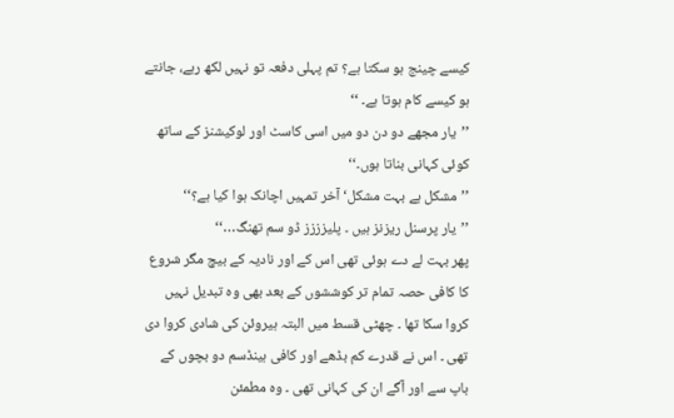کیسے چینج ہو سکتا ہے؟ تم پہلی دفعہ تو نہیں لکھ رہے، جانتے ہو کیسے کام ہوتا ہے۔ ‘‘
’’یار مجھے دو دن دو میں اسی کاسٹ اور لوکیشنز کے ساتھ کوئی کہانی بناتا ہوں۔‘‘
’’مشکل ہے بہت مشکل‘ آخر تمہیں اچانک ہوا کیا ہے؟‘‘
’’یار پرسنل ریزنز ہیں ۔ پلیزززز ڈو سم تھنگ…‘‘
پھر بہت لے دے ہوئی تھی اس کے اور نادیہ کے بیچ مگر شروع کا کافی حصہ تمام تر کوششوں کے بعد بھی وہ تبدیل نہیں کروا سکا تھا ۔ چھٹی قسط میں البتہ ہیروئن کی شادی کروا دی تھی ۔ اس نے قدرے کم بڈھے اور کافی ہینڈسم دو بچوں کے باپ سے اور آگے ان کی کہانی تھی ۔ وہ مطمئن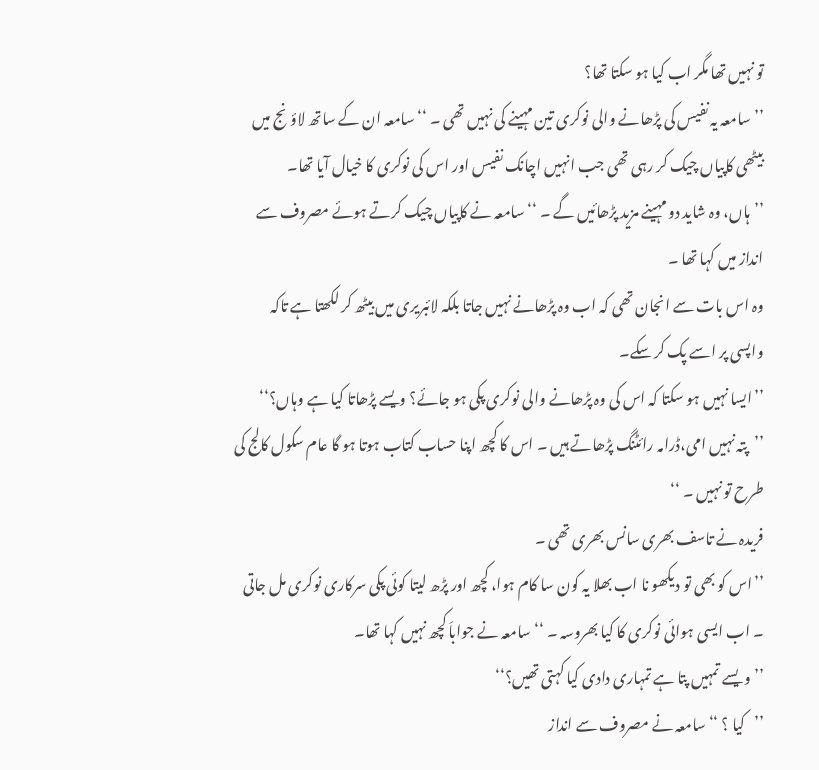تو نہیں تھا مگر اب کیا ہو سکتا تھا؟
’’سامعہ یہ نفیس کی پڑھانے والی نوکری تین مہینے کی نہیں تھی ۔ ‘‘ سامعہ ان کے ساتھ لاؤنج میں بیٹھی کاپیاں چیک کر رہی تھی جب انہیں اچانک نفیس اور اس کی نوکری کا خیال آیا تھا۔
’’ہاں، وہ شاید دو مہینے مزید پڑھائیں گے ۔ ‘‘ سامعہ نے کاپیاں چیک کرتے ہوئے مصروف سے انداز میں کہا تھا ۔
وہ اس بات سے انجان تھی کہ اب وہ پڑھانے نہیں جاتا بلکہ لائبریری میں بیٹھ کر لکھتا ہے تاکہ واپسی پر اسے پک کر سکے۔
’’ایسا نہیں ہو سکتا کہ اس کی وہ پڑھانے والی نوکری پکی ہو جائے؟ ویسے پڑھاتا کیا ہے وہاں؟‘‘
’’پتہ نہیں امی،ڈرامہ رائٹنگ پڑھاتے ہیں ۔ اس کا کچھ اپنا حساب کتاب ہوتا ہو گا عام سکول کالج کی طرح تو نہیں ۔ ‘‘
فریدہ نے تاسف بھری سانس بھری تھی ۔
’’اس کو بھی تو دیکھو نا اب بھلا یہ کون سا کام ہوا، کچھ اور پڑھ لیتا کوئی پکی سرکاری نوکری مل جاتی ۔ اب ایسی ہوائی نوکری کا کیا بھروسہ ۔ ‘‘ سامعہ نے جواباَ کچھ نہیں کہا تھا۔
’’و یسے تمہیں پتا ہے تمہاری دادی کیا کہتی تھیں؟‘‘
’’کیا ؟ ‘‘ سامعہ نے مصروف سے انداز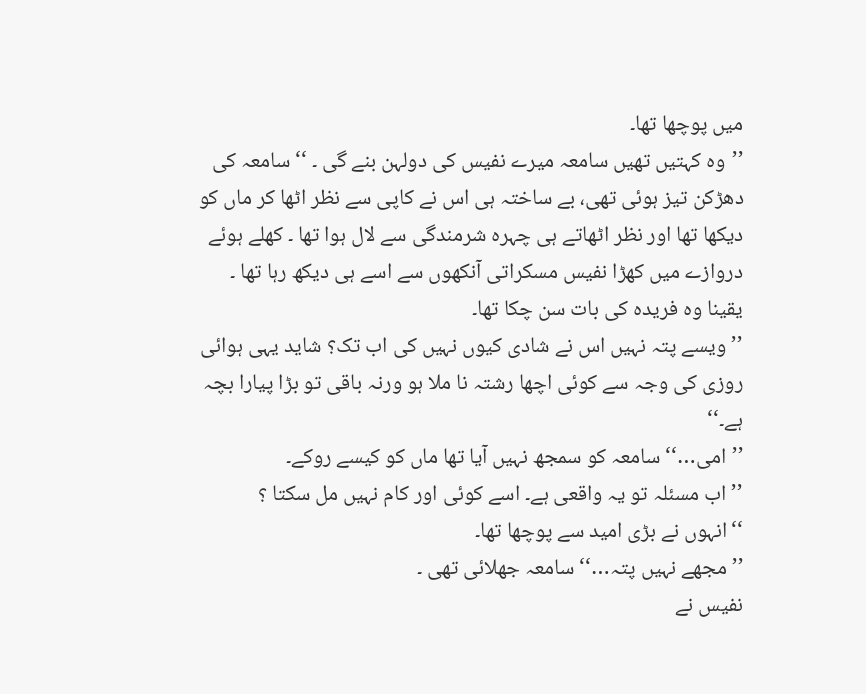میں پوچھا تھا۔
’’وہ کہتیں تھیں سامعہ میرے نفیس کی دولہن بنے گی ۔ ‘‘ سامعہ کی دھڑکن تیز ہوئی تھی، بے ساختہ ہی اس نے کاپی سے نظر اٹھا کر ماں کو دیکھا تھا اور نظر اٹھاتے ہی چہرہ شرمندگی سے لال ہوا تھا ۔ کھلے ہوئے دروازے میں کھڑا نفیس مسکراتی آنکھوں سے اسے ہی دیکھ رہا تھا ۔ یقینا وہ فریدہ کی بات سن چکا تھا۔
’’ویسے پتہ نہیں اس نے شادی کیوں نہیں کی اب تک؟ شاید یہی ہوائی روزی کی وجہ سے کوئی اچھا رشتہ نا ملا ہو ورنہ باقی تو بڑا پیارا بچہ ہے۔‘‘
’’امی…‘‘ سامعہ کو سمجھ نہیں آیا تھا ماں کو کیسے روکے۔
’’اب مسئلہ تو یہ واقعی ہے۔ اسے کوئی اور کام نہیں مل سکتا ؟ ‘‘انہوں نے بڑی امید سے پوچھا تھا۔
’’مجھے نہیں پتہ…‘‘سامعہ جھلائی تھی ۔
نفیس نے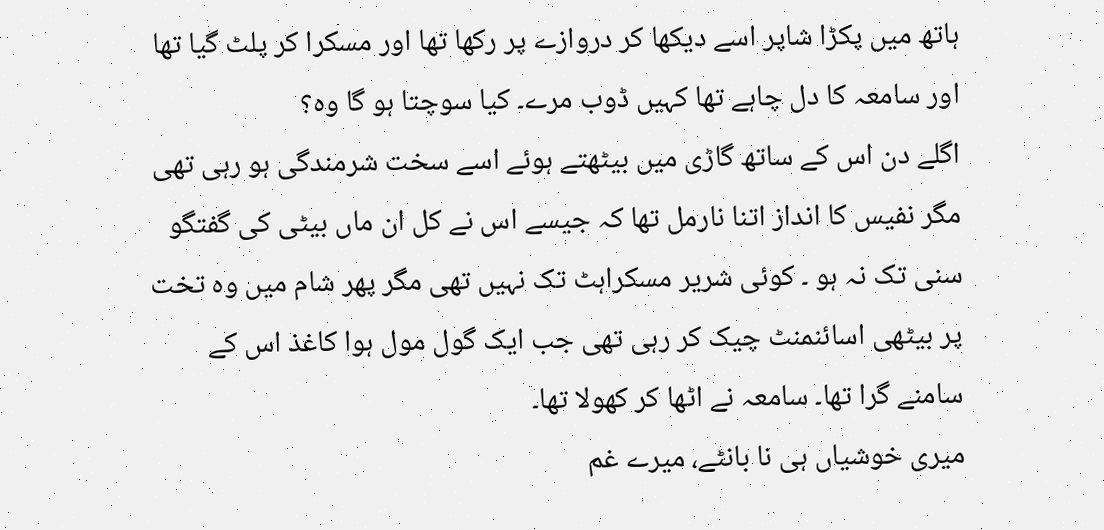ہاتھ میں پکڑا شاپر اسے دیکھا کر دروازے پر رکھا تھا اور مسکرا کر پلٹ گیا تھا اور سامعہ کا دل چاہے تھا کہیں ڈوب مرے۔ کیا سوچتا ہو گا وہ؟
اگلے دن اس کے ساتھ گاڑی میں بیٹھتے ہوئے اسے سخت شرمندگی ہو رہی تھی مگر نفیس کا انداز اتنا نارمل تھا کہ جیسے اس نے کل ان ماں بیٹی کی گفتگو سنی تک نہ ہو ۔ کوئی شریر مسکراہٹ تک نہیں تھی مگر پھر شام میں وہ تخت پر بیٹھی اسائنمنٹ چیک کر رہی تھی جب ایک گول مول ہوا کاغذ اس کے سامنے گرا تھا۔ سامعہ نے اٹھا کر کھولا تھا۔
میری خوشیاں ہی نا بانٹے، میرے غم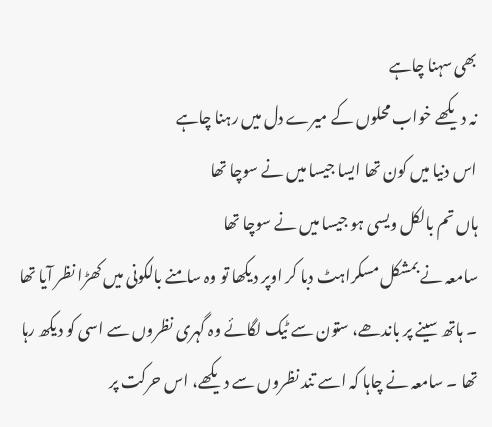بھی سہنا چاہے
نہ دیکھے خواب محلوں کے میرے دل میں رہنا چاہے
اس دنیا میں کون تھا ایسا جیسا میں نے سوچا تھا
ہاں تم بالکل ویسی ہو جیسا میں نے سوچا تھا
سامعہ نے بمشکل مسکراہٹ دبا کر اوپر دیکھا تو وہ سامنے بالکونی میں کھڑا نظر آیا تھا ۔ ہاتھ سینے پر باندھے، ستون سے ٹیک لگائے وہ گہری نظروں سے اسی کو دیکھ رہا تھا ۔ سامعہ نے چاہا کہ اسے تند نظروں سے دیکھے، اس حرکت پر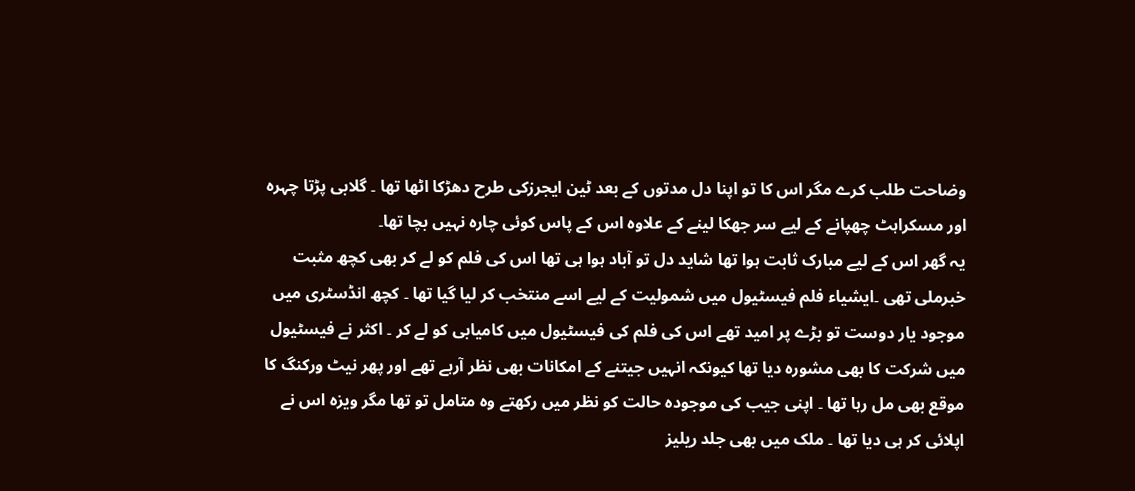وضاحت طلب کرے مگر اس کا تو اپنا دل مدتوں کے بعد ٹین ایجرزکی طرح دھڑکا اٹھا تھا ۔ گلابی پڑتا چہرہ اور مسکراہٹ چھپانے کے لیے سر جھکا لینے کے علاوہ اس کے پاس کوئی چارہ نہیں بچا تھا۔
یہ گھر اس کے لیے مبارک ثابت ہوا تھا شاید دل تو آباد ہوا ہی تھا اس کی فلم کو لے کر بھی کچھ مثبت خبرملی تھی ۔ایشیاء فلم فیسٹیول میں شمولیت کے لیے اسے منتخب کر لیا گیا تھا ۔ کچھ انڈسٹری میں موجود یار دوست تو بڑے پر امید تھے اس کی فلم کی فیسٹیول میں کامیابی کو لے کر ۔ اکثر نے فیسٹیول میں شرکت کا بھی مشورہ دیا تھا کیونکہ انہیں جیتنے کے امکانات بھی نظر آرہے تھے اور پھر نیٹ ورکنگ کا موقع بھی مل رہا تھا ۔ اپنی جیب کی موجودہ حالت کو نظر میں رکھتے وہ متامل تو تھا مگر ویزہ اس نے اپلائی کر ہی دیا تھا ۔ ملک میں بھی جلد ریلیز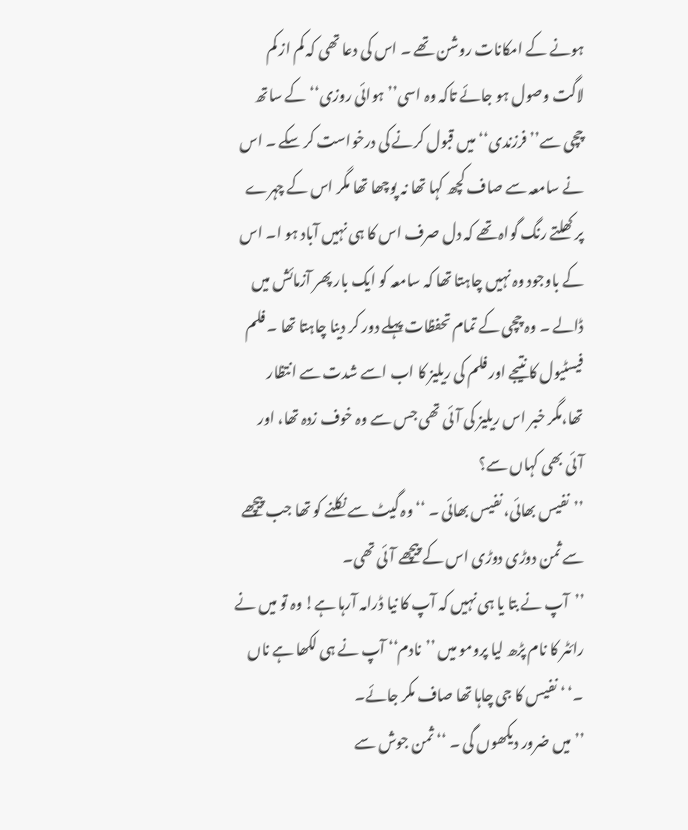ہونے کے امکانات روشن تھے ۔ اس کی دعا تھی کہ کم از کم لاگت وصول ہو جائے تاکہ وہ اسی’’ہوائی روزی‘‘ کے ساتھ چچی سے’’فرزندی‘‘ میں قبول کرنے کی درخواست کر سکے ۔ اس نے سامعہ سے صاف کچھ کہا تھا نہ پوچھا تھا مگر اس کے چہرے پر کھلتے رنگ گواہ تھے کہ دل صرف اس کا ہی نہیں آباد ہو ا۔ اس کے باوجود وہ نہیں چاہتا تھا کہ سامعہ کو ایک بار پھر آزمائش میں ڈالے ۔ وہ چچی کے تمام تحفظات پہلے دور کر دینا چاہتا تھا ۔ فلم فیسٹیول کا نتیجے اور فلم کی ریلیز کا اب اسے شدت سے انتظار تھا،مگر خبر اس ریلیز کی آئی تھی جس سے وہ خوف زدہ تھا، اور آئی بھی کہاں سے؟
’’نفیس بھائی، نفیس بھائی ۔ ‘‘ وہ گیٹ سے نکلنے کو تھا جب پیچھے سے ثمن دوڑی دوڑی اس کے پیچھے آئی تھی۔
’’آپ نے بتا یا ہی نہیں کہ آپ کا نیا ڈرامہ آرہا ہے! وہ تو میں نے رائٹر کا نام پڑھ لیا پرومو میں ’’نادم‘‘ آپ نے ہی لکھا ہے ناں ۔‘ ‘ نفیس کا جی چاہا تھا صاف مکر جائے۔
’’میں ضرور دیکھوں گی ۔ ‘‘ ثمن جوش سے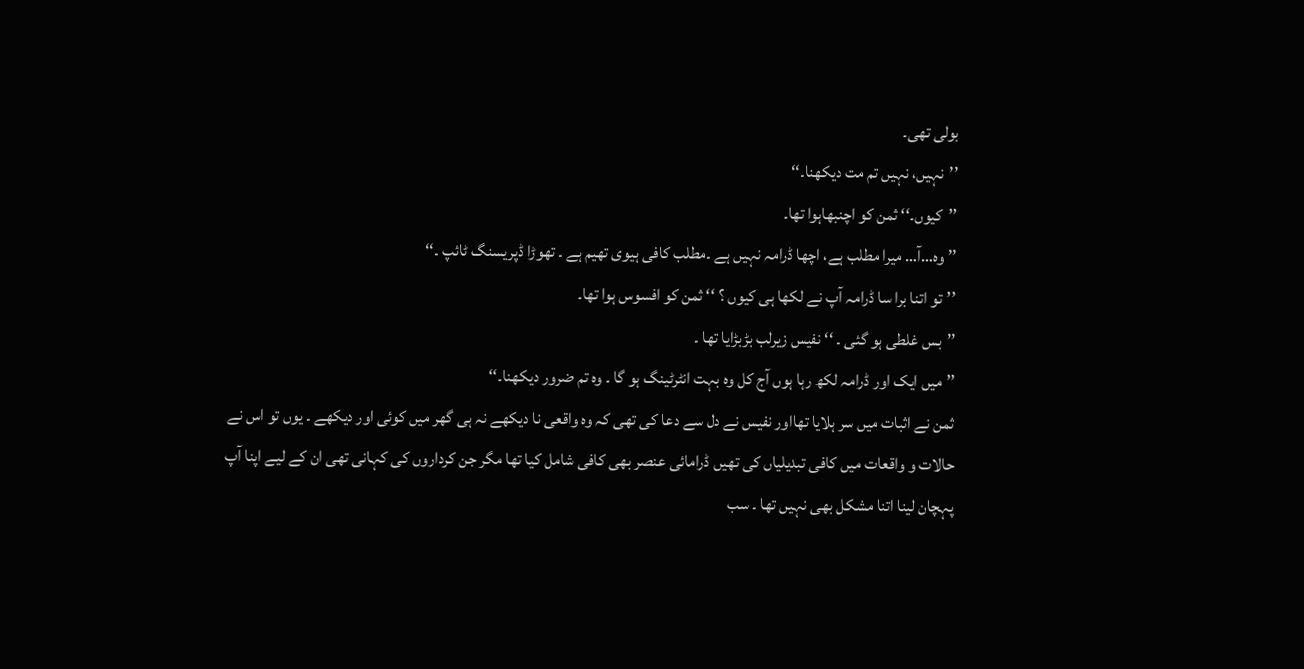بولی تھی۔
’’نہیں، نہیں تم مت دیکھنا۔‘‘
’’کیوں۔‘‘ ثمن کو اچنبھاہوا تھا۔
’’وہ…آ… میرا مطلب ہے، اچھا ڈرامہ نہیں ہے ۔مطلب کافی ہیوی تھیم ہے ۔ تھوڑا ڈپریسنگ ٹائپ ۔‘‘
’’تو اتنا برا سا ڈرامہ آپ نے لکھا ہی کیوں ؟ ‘‘ ثمن کو افسوس ہوا تھا۔
’’بس غلطی ہو گئی ۔ ‘‘ نفیس زیرلب بڑبڑایا تھا ۔
’’میں ایک اور ڈرامہ لکھ رہا ہوں آج کل وہ بہت انٹرٹینگ ہو گا ۔ وہ تم ضرور دیکھنا۔‘‘
ثمن نے اثبات میں سر ہلایا تھااور نفیس نے دل سے دعا کی تھی کہ وہ واقعی نا دیکھے نہ ہی گھر میں کوئی اور دیکھے ۔ یوں تو اس نے حالات و واقعات میں کافی تبدیلیاں کی تھیں ڈرامائی عنصر بھی کافی شامل کیا تھا مگر جن کرداروں کی کہانی تھی ان کے لیے اپنا آپ پہچان لینا اتنا مشکل بھی نہیں تھا ۔ سب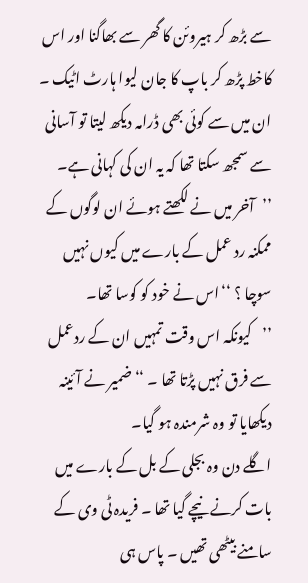سے بڑھ کر ہیروئن کا گھر سے بھاگنا اور اس کاخط پڑھ کر باپ کا جان لیوا ہارٹ اٹیک ۔ ان میں سے کوئی بھی ڈرامہ دیکھ لیتا تو آسانی سے سمجھ سکتا تھا کہ یہ ان کی کہانی ہے۔
’’آخر میں نے لکھتے ہوئے ان لوگوں کے ممکنہ رد عمل کے بارے میں کیوں نہیں سوچا ؟ ‘‘اس نے خود کو کوسا تھا۔
’’کیونکہ اس وقت تمہیں ان کے ردعمل سے فرق نہیں پڑتا تھا ۔ ‘‘ ضمیر نے آئینہ دیکھایا تو وہ شرمندہ ہو گیا۔
اگلے دن وہ بجلی کے بل کے بارے میں بات کرنے نیچے گیا تھا ۔ فریدہ ٹی وی کے سامنے بیٹھی تھیں ۔ پاس ہی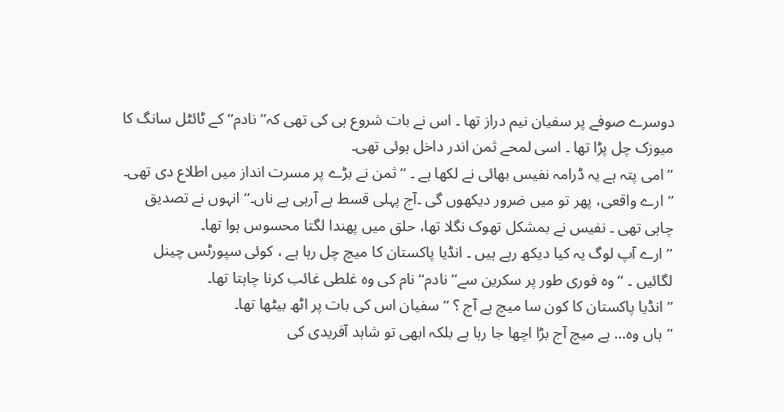دوسرے صوفے پر سفیان نیم دراز تھا ۔ اس نے بات شروع ہی کی تھی کہ’’نادم‘‘ کے ٹائٹل سانگ کا میوزک چل پڑا تھا ۔ اسی لمحے ثمن اندر داخل ہوئی تھی۔
’’امی پتہ ہے یہ ڈرامہ نفیس بھائی نے لکھا ہے ۔ ‘‘ ثمن نے بڑے پر مسرت انداز میں اطلاع دی تھی۔
’’ارے واقعی، پھر تو میں ضرور دیکھوں گی ۔آج پہلی قسط ہے آرہی ہے ناں۔‘‘ انہوں نے تصدیق چاہی تھی ۔ نفیس نے بمشکل تھوک نگلا تھا، حلق میں پھندا لگتا محسوس ہوا تھا۔
’’ارے آپ لوگ یہ کیا دیکھ رہے ہیں ۔ انڈیا پاکستان کا میچ چل رہا ہے ، کوئی سپورٹس چینل لگائیں ۔ ‘‘ وہ فوری طور پر سکرین سے’’نادم‘‘ نام کی وہ غلطی غائب کرنا چاہتا تھا۔
’’انڈیا پاکستان کا کون سا میچ ہے آج ؟ ‘‘ سفیان اس کی بات پر اٹھ بیٹھا تھا۔
’’ہاں وہ… ہے میچ آج بڑا اچھا جا رہا ہے بلکہ ابھی تو شاہد آفریدی کی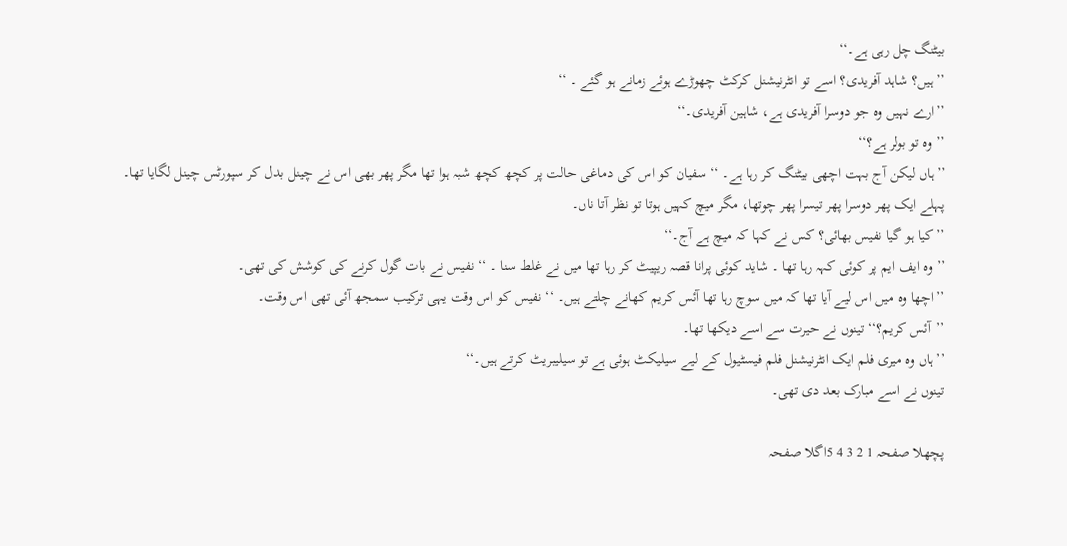بیٹنگ چل رہی ہے۔‘‘
’’ہیں؟ شاہد آفریدی؟ اسے تو انٹرنیشنل کرکٹ چھوڑے ہوئے زمانے ہو گئے ۔ ‘‘
’’ارے نہیں وہ جو دوسرا آفریدی ہے، شاہین آفریدی۔‘‘
’’وہ تو بولر ہے؟‘‘
’’ہاں لیکن آج بہت اچھی بیٹنگ کر رہا ہے۔ ‘‘ سفیان کو اس کی دماغی حالت پر کچھ کچھ شبہ ہوا تھا مگر پھر بھی اس نے چینل بدل کر سپورٹس چینل لگایا تھا۔
پہلے ایک پھر دوسرا پھر تیسرا پھر چوتھا، مگر میچ کہیں ہوتا تو نظر آتا ناں۔
’’کیا ہو گیا نفیس بھائی؟ کس نے کہا کہ میچ ہے آج۔‘‘
’’وہ ایف ایم پر کوئی کہہ رہا تھا ۔ شاید کوئی پرانا قصہ ریپیٹ کر رہا تھا میں نے غلط سنا ۔ ‘‘ نفیس نے بات گول کرنے کی کوشش کی تھی۔
’’اچھا وہ میں اس لیے آیا تھا کہ میں سوچ رہا تھا آئس کریم کھانے چلتے ہیں۔ ‘‘ نفیس کو اس وقت یہی ترکیب سمجھ آئی تھی اس وقت۔
’’آئس کریم؟‘‘ تینوں نے حیرت سے اسے دیکھا تھا۔
’’ہاں وہ میری فلم ایک انٹرنیشنل فلم فیسٹیول کے لیے سیلیکٹ ہوئی ہے تو سیلیبریٹ کرتے ہیں۔‘‘
تینوں نے اسے مبارک بعد دی تھی۔

پچھلا صفحہ 1 2 3 4 5اگلا صفحہ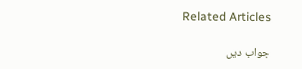Related Articles

جواب دیں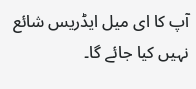آپ کا ای میل ایڈریس شائع نہیں کیا جائے گا۔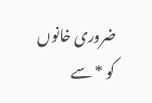ضروری خانوں کو * سے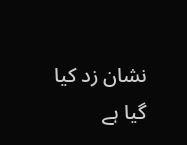نشان زد کیا گیا ہے